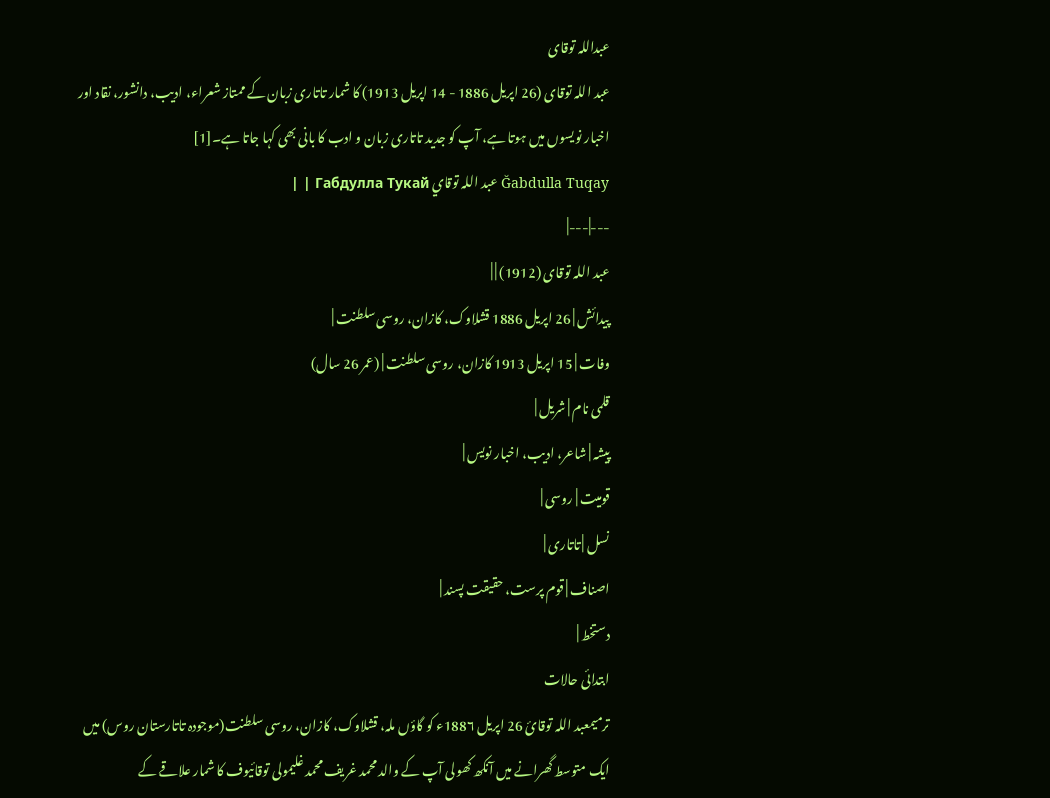عبداللہ توقای
عبد اللہ توقای (26 اپریل 1886 - 14 اپریل 1913) کا شمار تاتاری زبان کے ممتاز شعراء، ادیب، دانشور، نقاد اور اخبار نویسوں میں ہوتا ہے، آپ کو جدید تاتاری زبان و ادب کا بانی بھی کہا جاتا ہے۔[1]
Ğabdulla Tuqay عبد اللہ توقاي Габдулла Тукай | |
---|---|
عبد اللہ توقای (1912) | |
پیدائش | 26 اپریل 1886 قشلاوک، کازان، روسی سلطنت |
وفات | 15 اپریل 1913 کازان، روسی سلطنت | (عمر 26 سال)
قلمی نام | شریل |
پیشہ | شاعر، ادیب، اخبار نویس |
قومیت | روسی |
نسل | تاتاری |
اصناف | قوم پرست، حقیقت پسند |
دستخط |
ابتدائی حالات
ترمیمعبد اللہ توقائ 26 اپریل 188٦ء کو گاؤں ملہ، قشلاوک، کازان، روسی سلطنت(موجودہ تاتارستان روس) میں ایک متوسط گھرانے میں آنکھ کھولی آپ کے والد محمد غریف محمد غلیمولی توقائیوف کا شمار علاقے کے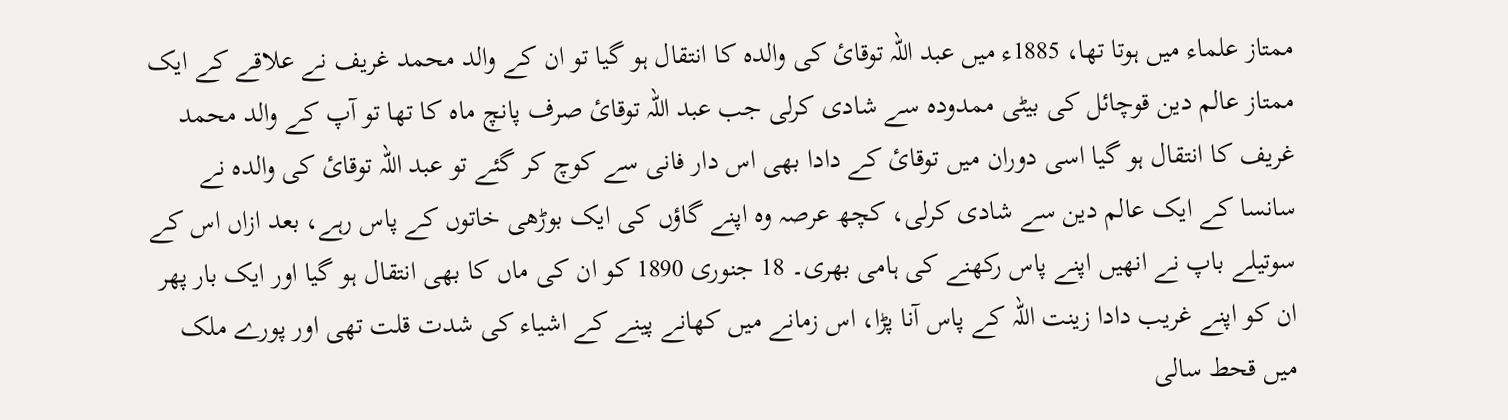ممتاز علماء میں ہوتا تھا، 1885ء میں عبد اللہ توقائ کی والدہ کا انتقال ہو گیا تو ان کے والد محمد غریف نے علاقے کے ایک ممتاز عالم دین قوچائل کی بیٹی ممدودہ سے شادی کرلی جب عبد اللہ توقائ صرف پانچ ماہ کا تھا تو آپ کے والد محمد غریف کا انتقال ہو گیا اسی دوران میں توقائ کے دادا بھی اس دار فانی سے کوچ کر گئے تو عبد اللہ توقائ کی والدہ نے سانسا کے ایک عالم دین سے شادی کرلی، کچھ عرصہ وہ اپنے گاؤں کی ایک بوڑھی خاتوں کے پاس رہے، بعد ازاں اس کے سوتیلے باپ نے انھیں اپنے پاس رکھنے کی ہامی بھری۔ 18 جنوری 1890 کو ان کی ماں کا بھی انتقال ہو گیا اور ایک بار پھر ان کو اپنے غریب دادا زینت اللہ کے پاس آنا پڑا، اس زمانے میں کھانے پینے کے اشیاء کی شدت قلت تھی اور پورے ملک میں قحط سالی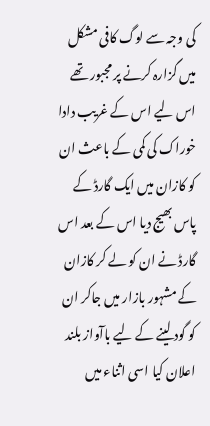کی وجہ سے لوگ کافی مشکل میں گزارہ کرنے پر مجبور تھے اس لیے اس کے غریب دادا خوراک کی کمی کے باعث ان کو کازان میں ایک گارڈ کے پاس بھیج دیا اس کے بعد اس گارڈ نے ان کو لے کر کازان کے مشہور بازار میں جاکر ان کو گود لینے کے لیے باآواز بلند اعلان کیا اسی اثناء میں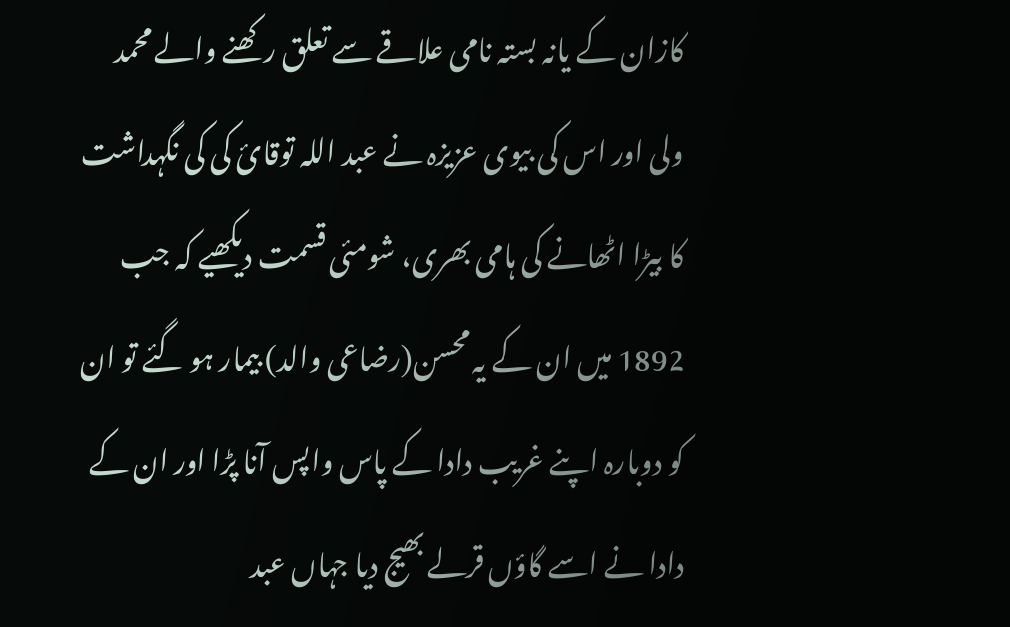کازان کے یانہ بستہ نامی علاقے سے تعلق رکھنے والے محمد ولی اور اس کی بیوی عزیزہ نے عبد اللہ توقائ کی کی نگہداشت کا بیڑا اٹھانے کی ہامی بھری، شومئی قسمت دیکھیے کہ جب 1892 میں ان کے یہ محسن(رضاعی والد) بیمار ہو گئے تو ان کو دوبارہ اپنے غریب دادا کے پاس واپس آنا پڑا اور ان کے دادا نے اسے گاؤں قرلے بھیج دیا جہاں عبد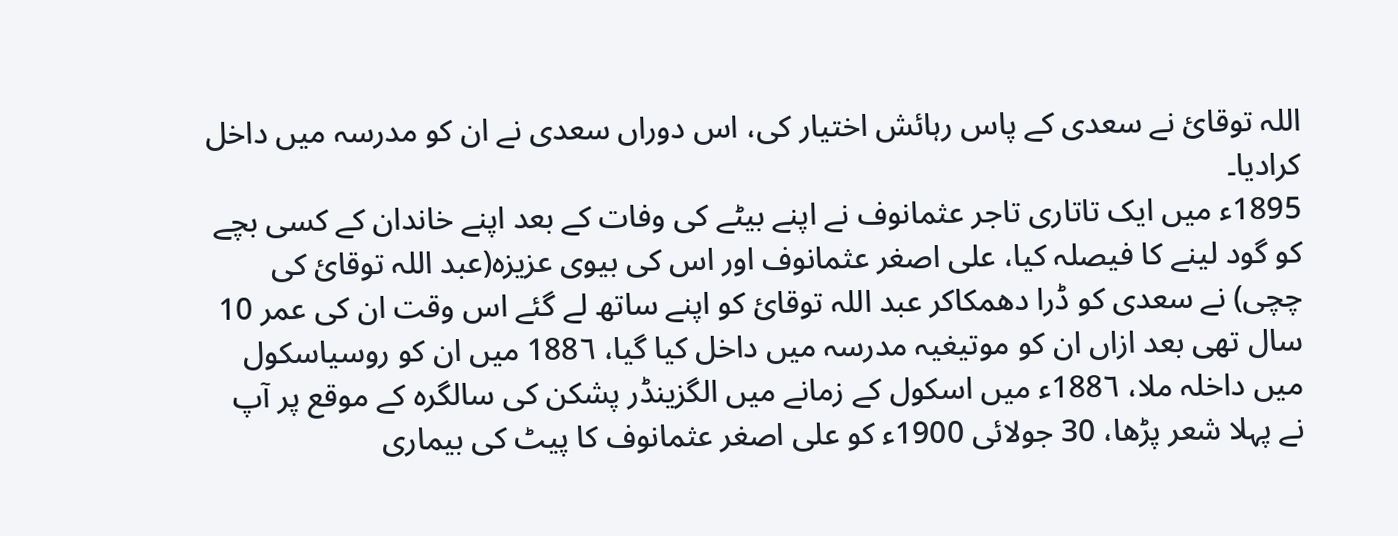اللہ توقائ نے سعدی کے پاس رہائش اختیار کی، اس دوراں سعدی نے ان کو مدرسہ میں داخل کرادیا۔
1895ء میں ایک تاتاری تاجر عثمانوف نے اپنے بیٹے کی وفات کے بعد اپنے خاندان کے کسی بچے کو گود لینے کا فیصلہ کیا، علی اصغر عثمانوف اور اس کی بیوی عزیزہ(عبد اللہ توقائ کی چچی) نے سعدی کو ڈرا دھمکاکر عبد اللہ توقائ کو اپنے ساتھ لے گئے اس وقت ان کی عمر 10 سال تھی بعد ازاں ان کو موتیغیہ مدرسہ میں داخل کیا گیا، 188٦ میں ان کو روسیاسکول میں داخلہ ملا، 188٦ء میں اسکول کے زمانے میں الگزینڈر پشکن کی سالگرہ کے موقع پر آپ نے پہلا شعر پڑھا، 30 جولائی 1900ء کو علی اصغر عثمانوف کا پیٹ کی بیماری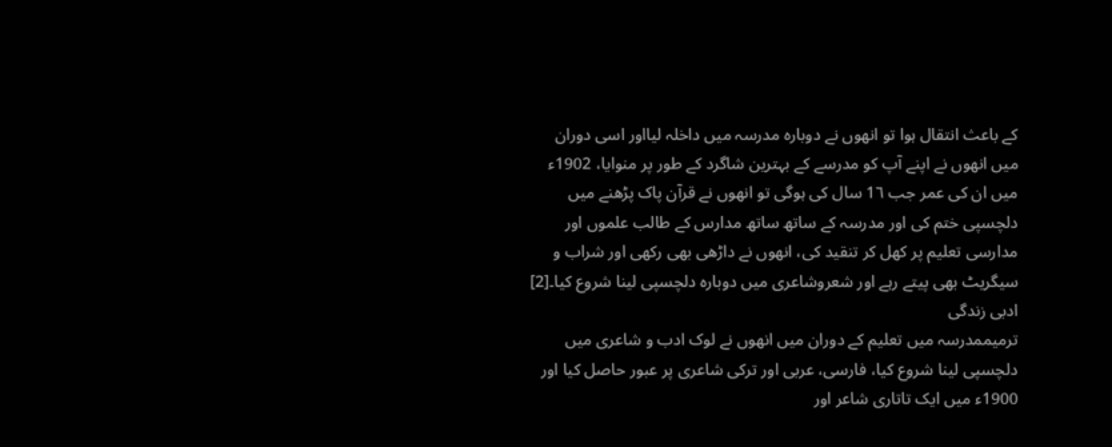کے باعث انتقال ہوا تو انھوں نے دوبارہ مدرسہ میں داخلہ لیااور اسی دوران میں انھوں نے اپنے آپ کو مدرسے کے بہترین شاگرد کے طور پر منوایا، 1902ء میں ان کی عمر جب 1٦ سال کی ہوگی تو انھوں نے قرآن پاک پڑھنے میں دلچسپی ختم کی اور مدرسہ کے ساتھ ساتھ مدارس کے طالب علموں اور مدارسی تعلیم پر کھل کر تنقید کی، انھوں نے داڑھی بھی رکھی اور شراب و سیگریٹ بھی پیتے رہے اور شعروشاعری میں دوبارہ دلچسپی لینا شروع کیا۔[2]
ادبی زندگی
ترمیممدرسہ میں تعلیم کے دوران میں انھوں نے لوک ادب و شاعری میں دلچسپی لینا شروع کیا، فارسی، عربی اور ترکی شاعری پر عبور حاصل کیا اور 1900ء میں ایک تاتاری شاعر اور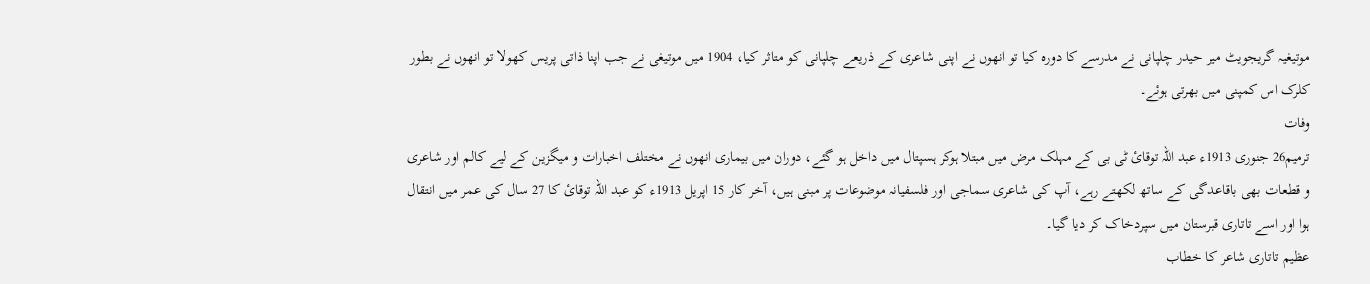موتیغیہ گریجویٹ میر حیدر چلپانی نے مدرسے کا دورہ کیا تو انھوں نے اپنی شاعری کے ذریعے چلپانی کو متاثر کیا، 1904 میں موتیغی نے جب اپنا ذاتی پریس کھولا تو انھوں نے بطور کلرک اس کمپنی میں بھرتی ہوئے۔
وفات
ترمیم26 جنوری 1913ء عبد اللہ توقائ ٹی بی کے مہلک مرض میں مبتلا ہوکر ہسپتال میں داخل ہو گئے، دوران میں بیماری انھوں نے مختلف اخبارات و میگزین کے لیے کالم اور شاعری و قطعات بھی باقاعدگی کے ساتھ لکھتے رہے، آپ کی شاعری سماجی اور فلسفیانہ موضوعات پر مبنی ہیں، آخر کار 15 اپریل 1913ء کو عبد اللہ توقائ کا 27 سال کی عمر میں انتقال ہوا اور اسے تاتاری قبرستان میں سپردخاک کر دیا گیا۔
عظیم تاتاری شاعر کا خطاب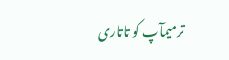ترمیمآپ کو تاتاری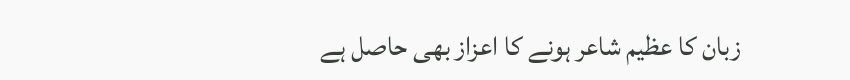زبان کا عظیم شاعر ہونے کا اعزاز بھی حاصل ہے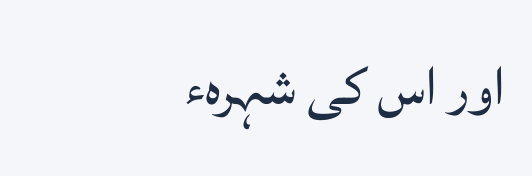اور اس کی شہرہء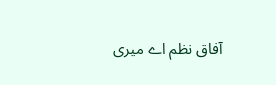آفاق نظم اے میری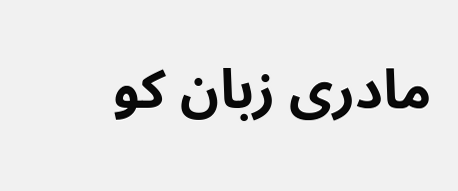مادری زبان کو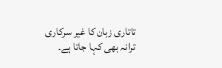تاتاری زبان کا غیر سرکاری ترانہ بھی کہا جاتا ہے۔